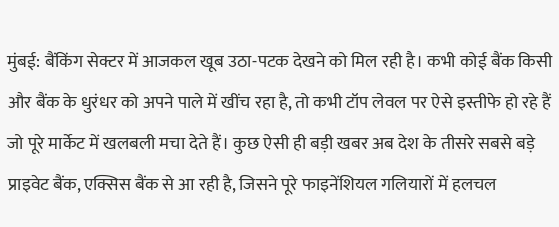मुंबई: बैंकिंग सेक्टर में आजकल खूब उठा-पटक देखने को मिल रही है। कभी कोई बैंक किसी और बैंक के धुरंधर को अपने पाले में खींच रहा है, तो कभी टॉप लेवल पर ऐसे इस्तीफे हो रहे हैं जो पूरे मार्केट में खलबली मचा देते हैं। कुछ ऐसी ही बड़ी खबर अब देश के तीसरे सबसे बड़े प्राइवेट बैंक, एक्सिस बैंक से आ रही है, जिसने पूरे फाइनेंशियल गलियारों में हलचल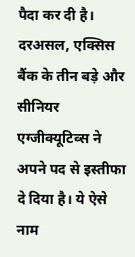पैदा कर दी है।
दरअसल, एक्सिस बैंक के तीन बड़े और सीनियर एग्जीक्यूटिव्स ने अपने पद से इस्तीफा दे दिया है। ये ऐसे नाम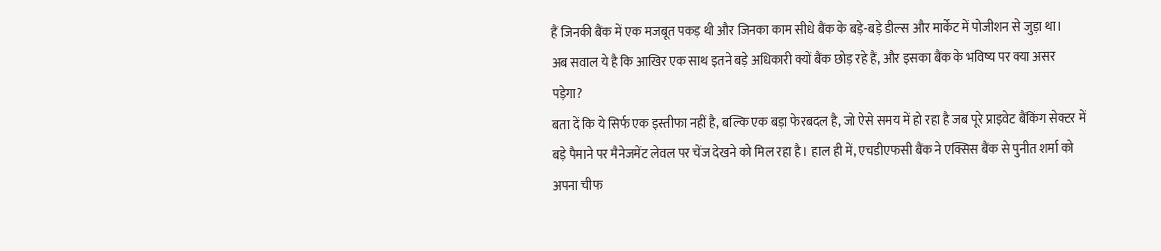हैं जिनकी बैंक में एक मजबूत पकड़ थी और जिनका काम सीधे बैंक के बड़े-बड़े डील्स और मार्केट में पोजीशन से जुड़ा था।
अब सवाल ये है कि आखिर एक साथ इतने बड़े अधिकारी क्यों बैंक छोड़ रहे हैं, और इसका बैंक के भविष्य पर क्या असर पड़ेगा?
बता दें कि ये सिर्फ एक इस्तीफा नहीं है, बल्कि एक बड़ा फेरबदल है, जो ऐसे समय में हो रहा है जब पूरे प्राइवेट बैंकिंग सेक्टर में बड़े पैमाने पर मैनेजमेंट लेवल पर चेंज देखने को मिल रहा है। हाल ही में, एचडीएफसी बैंक ने एक्सिस बैंक से पुनीत शर्मा को अपना चीफ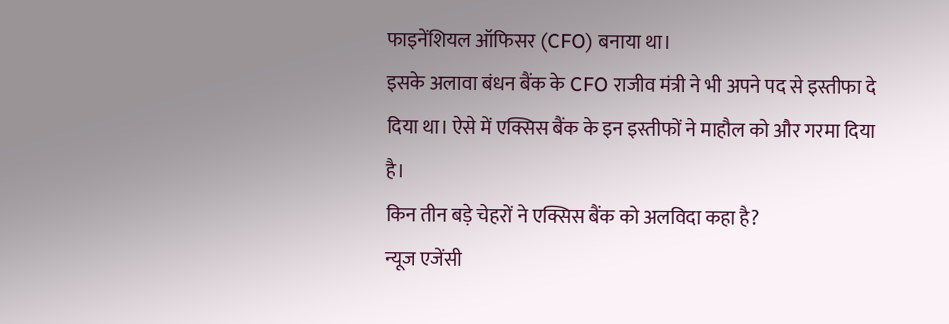फाइनेंशियल ऑफिसर (CFO) बनाया था।
इसके अलावा बंधन बैंक के CFO राजीव मंत्री ने भी अपने पद से इस्तीफा दे दिया था। ऐसे में एक्सिस बैंक के इन इस्तीफों ने माहौल को और गरमा दिया है।
किन तीन बड़े चेहरों ने एक्सिस बैंक को अलविदा कहा है?
न्यूज एजेंसी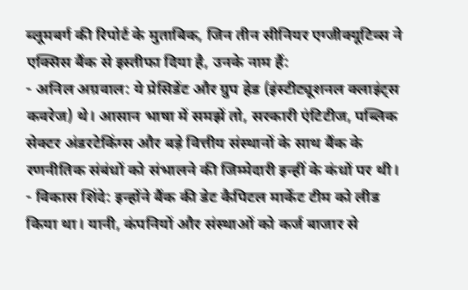ब्लूमबर्ग की रिपोर्ट के मुताबिक, जिन तीन सीनियर एग्जीक्यूटिव्स ने एक्सिस बैंक से इस्तीफा दिया है, उनके नाम हैं:
- अनिल अग्रवाल: ये प्रेसिडेंट और ग्रुप हेड (इंस्टीट्यूशनल क्लाइंट्स कवरेज) थे। आसान भाषा में समझें तो, सरकारी एंटिटीज, पब्लिक सेक्टर अंडरटेकिंग्स और बड़े वित्तीय संस्थानों के साथ बैंक के रणनीतिक संबंधों को संभालने की जिम्मेदारी इन्हीं के कंधों पर थी।
- विकास शिंदे: इन्होंने बैंक की डेट कैपिटल मार्केट टीम को लीड किया था। यानी, कंपनियों और संस्थाओं को कर्ज बाजार से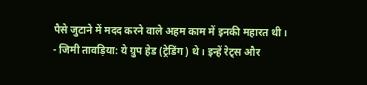पैसे जुटाने में मदद करने वाले अहम काम में इनकी महारत थी।
- जिमी तावड़िया: ये ग्रुप हेड (ट्रेडिंग) थे। इन्हें रेट्स और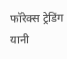फॉरेक्स ट्रेडिंग यानी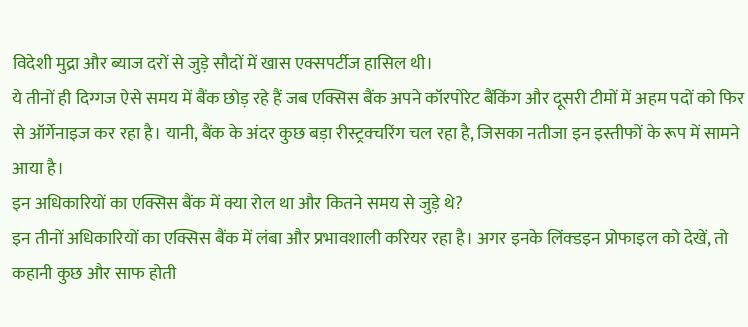विदेशी मुद्रा और ब्याज दरों से जुड़े सौदों में खास एक्सपर्टीज हासिल थी।
ये तीनों ही दिग्गज ऐसे समय में बैंक छोड़ रहे हैं जब एक्सिस बैंक अपने कॉरपोरेट बैंकिंग और दूसरी टीमों में अहम पदों को फिर से ऑर्गेनाइज कर रहा है। यानी, बैंक के अंदर कुछ बड़ा रीस्ट्रक्चरिंग चल रहा है, जिसका नतीजा इन इस्तीफों के रूप में सामने आया है।
इन अधिकारियों का एक्सिस बैंक में क्या रोल था और कितने समय से जुड़े थे?
इन तीनों अधिकारियों का एक्सिस बैंक में लंबा और प्रभावशाली करियर रहा है। अगर इनके लिंक्डइन प्रोफाइल को देखें, तो कहानी कुछ और साफ होती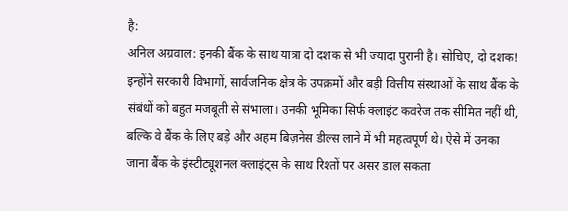है:
अनिल अग्रवाल: इनकी बैंक के साथ यात्रा दो दशक से भी ज्यादा पुरानी है। सोचिए, दो दशक! इन्होंने सरकारी विभागों, सार्वजनिक क्षेत्र के उपक्रमों और बड़ी वित्तीय संस्थाओं के साथ बैंक के संबंधों को बहुत मजबूती से संभाला। उनकी भूमिका सिर्फ क्लाइंट कवरेज तक सीमित नहीं थी, बल्कि वे बैंक के लिए बड़े और अहम बिज़नेस डील्स लाने में भी महत्वपूर्ण थे। ऐसे में उनका जाना बैंक के इंस्टीट्यूशनल क्लाइंट्स के साथ रिश्तों पर असर डाल सकता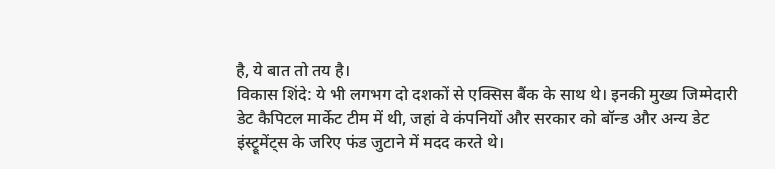है, ये बात तो तय है।
विकास शिंदे: ये भी लगभग दो दशकों से एक्सिस बैंक के साथ थे। इनकी मुख्य जिम्मेदारी डेट कैपिटल मार्केट टीम में थी, जहां वे कंपनियों और सरकार को बॉन्ड और अन्य डेट इंस्ट्रूमेंट्स के जरिए फंड जुटाने में मदद करते थे।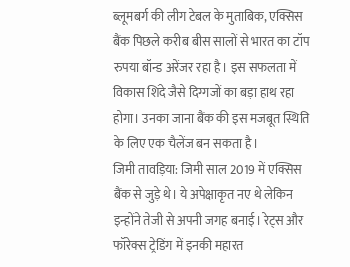ब्लूमबर्ग की लीग टेबल के मुताबिक, एक्सिस बैंक पिछले करीब बीस सालों से भारत का टॉप रुपया बॉन्ड अरेंजर रहा है। इस सफलता में विकास शिंदे जैसे दिग्गजों का बड़ा हाथ रहा होगा। उनका जाना बैंक की इस मजबूत स्थिति के लिए एक चैलेंज बन सकता है।
जिमी तावड़िया: जिमी साल 2019 में एक्सिस बैंक से जुड़े थे। ये अपेक्षाकृत नए थे लेकिन इन्होंने तेजी से अपनी जगह बनाई। रेट्स और फॉरेक्स ट्रेडिंग में इनकी महारत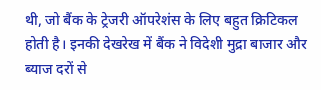थी, जो बैंक के ट्रेजरी ऑपरेशंस के लिए बहुत क्रिटिकल होती है। इनकी देखरेख में बैंक ने विदेशी मुद्रा बाजार और ब्याज दरों से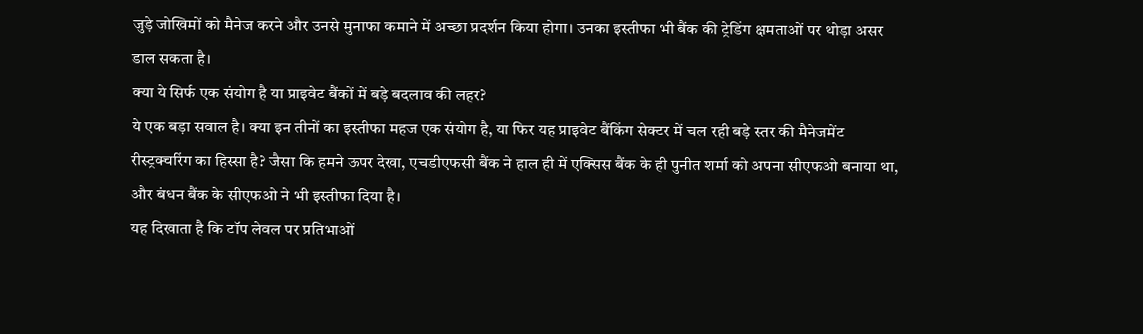जुड़े जोखिमों को मैनेज करने और उनसे मुनाफा कमाने में अच्छा प्रदर्शन किया होगा। उनका इस्तीफा भी बैंक की ट्रेडिंग क्षमताओं पर थोड़ा असर डाल सकता है।
क्या ये सिर्फ एक संयोग है या प्राइवेट बैंकों में बड़े बदलाव की लहर?
ये एक बड़ा सवाल है। क्या इन तीनों का इस्तीफा महज एक संयोग है, या फिर यह प्राइवेट बैंकिंग सेक्टर में चल रही बड़े स्तर की मैनेजमेंट रीस्ट्रक्चरिंग का हिस्सा है? जैसा कि हमने ऊपर देखा, एचडीएफसी बैंक ने हाल ही में एक्सिस बैंक के ही पुनीत शर्मा को अपना सीएफओ बनाया था, और बंधन बैंक के सीएफओ ने भी इस्तीफा दिया है।
यह दिखाता है कि टॉप लेवल पर प्रतिभाओं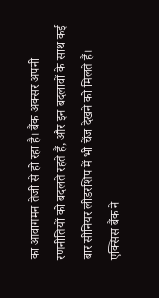का आवागमन तेजी से हो रहा है। बैंक अक्सर अपनी रणनीतियों को बदलते रहते हैं, और इन बदलावों के साथ कई बार सीनियर लीडरशिप में भी चेंज देखने को मिलते हैं।
एक्सिस बैंक ने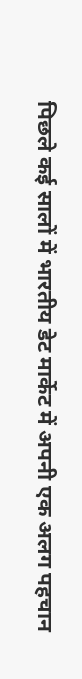पिछले कई सालों में भारतीय डेट मार्केट में अपनी एक अलग पहचान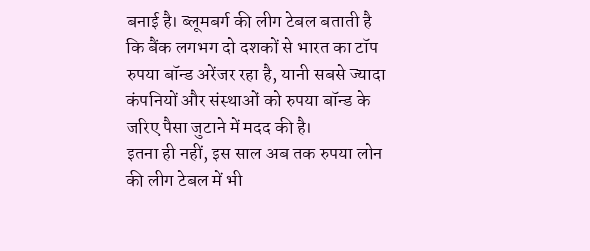बनाई है। ब्लूमबर्ग की लीग टेबल बताती है कि बैंक लगभग दो दशकों से भारत का टॉप रुपया बॉन्ड अरेंजर रहा है, यानी सबसे ज्यादा कंपनियों और संस्थाओं को रुपया बॉन्ड के जरिए पैसा जुटाने में मदद की है।
इतना ही नहीं, इस साल अब तक रुपया लोन की लीग टेबल में भी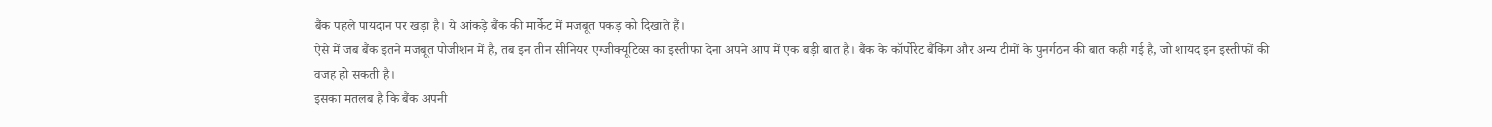बैंक पहले पायदान पर खड़ा है। ये आंकड़े बैंक की मार्केट में मजबूत पकड़ को दिखाते हैं।
ऐसे में जब बैंक इतने मजबूत पोजीशन में है, तब इन तीन सीनियर एग्जीक्यूटिव्स का इस्तीफा देना अपने आप में एक बड़ी बात है। बैंक के कॉर्पोरेट बैंकिंग और अन्य टीमों के पुनर्गठन की बात कही गई है, जो शायद इन इस्तीफों की वजह हो सकती है।
इसका मतलब है कि बैंक अपनी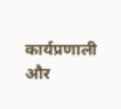कार्यप्रणाली और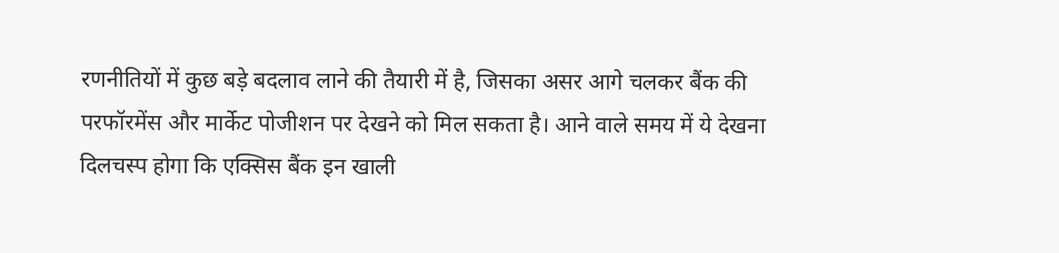रणनीतियों में कुछ बड़े बदलाव लाने की तैयारी में है, जिसका असर आगे चलकर बैंक की परफॉरमेंस और मार्केट पोजीशन पर देखने को मिल सकता है। आने वाले समय में ये देखना दिलचस्प होगा कि एक्सिस बैंक इन खाली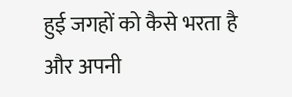हुई जगहों को कैसे भरता है और अपनी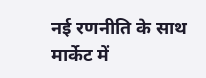नई रणनीति के साथ मार्केट में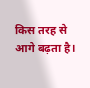किस तरह से आगे बढ़ता है।